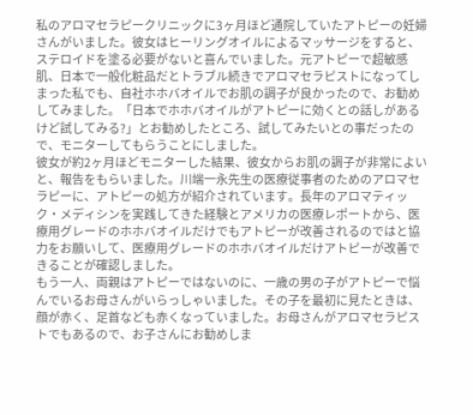私のアロマセラピークリニックに3ヶ月ほど通院していたアトピーの妊婦さんがいました。彼女はヒーリングオイルによるマッサージをすると、ステロイドを塗る必要がないと喜んでいました。元アトピーで超敏感肌、日本で一般化粧品だとトラブル続きでアロマセラピストになってしまった私でも、自社ホホバオイルでお肌の調子が良かったので、お勧めしてみました。「日本でホホバオイルがアトピーに効くとの話しがあるけど試してみる?」とお勧めしたところ、試してみたいとの事だったので、モニターしてもらうことにしました。
彼女が約2ヶ月ほどモニターした結果、彼女からお肌の調子が非常によいと、報告をもらいました。川端一永先生の医療従事者のためのアロマセラピーに、アトピーの処方が紹介されています。長年のアロマティック・メディシンを実践してきた経験とアメリカの医療レポートから、医療用グレードのホホバオイルだけでもアトピーが改善されるのではと協力をお願いして、医療用グレードのホホバオイルだけアトピーが改善できることが確認しました。
もう一人、両親はアトピーではないのに、一歳の男の子がアトピーで悩んでいるお母さんがいらっしゃいました。その子を最初に見たときは、顔が赤く、足首なども赤くなっていました。お母さんがアロマセラピストでもあるので、お子さんにお勧めしま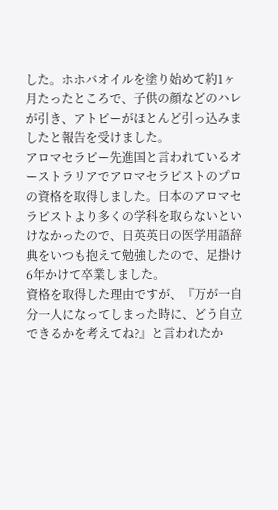した。ホホバオイルを塗り始めて約1ヶ月たったところで、子供の顔などのハレが引き、アトピーがほとんど引っ込みましたと報告を受けました。
アロマセラピー先進国と言われているオーストラリアでアロマセラピストのプロの資格を取得しました。日本のアロマセラピストより多くの学科を取らないといけなかったので、日英英日の医学用語辞典をいつも抱えて勉強したので、足掛け6年かけて卒業しました。
資格を取得した理由ですが、『万が一自分一人になってしまった時に、どう自立できるかを考えてね?』と言われたか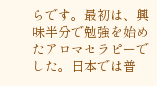らです。最初は、興味半分で勉強を始めたアロマセラピーでした。日本では普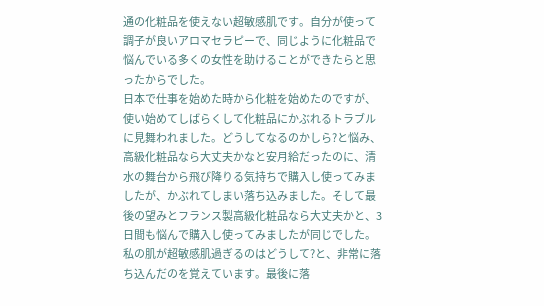通の化粧品を使えない超敏感肌です。自分が使って調子が良いアロマセラピーで、同じように化粧品で悩んでいる多くの女性を助けることができたらと思ったからでした。
日本で仕事を始めた時から化粧を始めたのですが、使い始めてしばらくして化粧品にかぶれるトラブルに見舞われました。どうしてなるのかしら?と悩み、高級化粧品なら大丈夫かなと安月給だったのに、清水の舞台から飛び降りる気持ちで購入し使ってみましたが、かぶれてしまい落ち込みました。そして最後の望みとフランス製高級化粧品なら大丈夫かと、3日間も悩んで購入し使ってみましたが同じでした。私の肌が超敏感肌過ぎるのはどうして?と、非常に落ち込んだのを覚えています。最後に落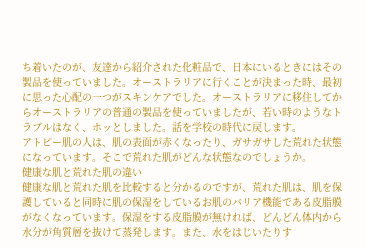ち着いたのが、友達から紹介された化粧品で、日本にいるときにはその製品を使っていました。オーストラリアに行くことが決まった時、最初に思った心配の一つがスキンケアでした。オーストラリアに移住してからオーストラリアの普通の製品を使っていましたが、若い時のようなトラブルはなく、ホッとしました。話を学校の時代に戻します。
アトピー肌の人は、肌の表面が赤くなったり、ガサガサした荒れた状態になっています。そこで荒れた肌がどんな状態なのでしょうか。
健康な肌と荒れた肌の違い
健康な肌と荒れた肌を比較すると分かるのですが、荒れた肌は、肌を保護していると同時に肌の保湿をしているお肌のバリア機能である皮脂膜がなくなっています。保湿をする皮脂膜が無ければ、どんどん体内から水分が角質層を抜けて蒸発します。また、水をはじいたりす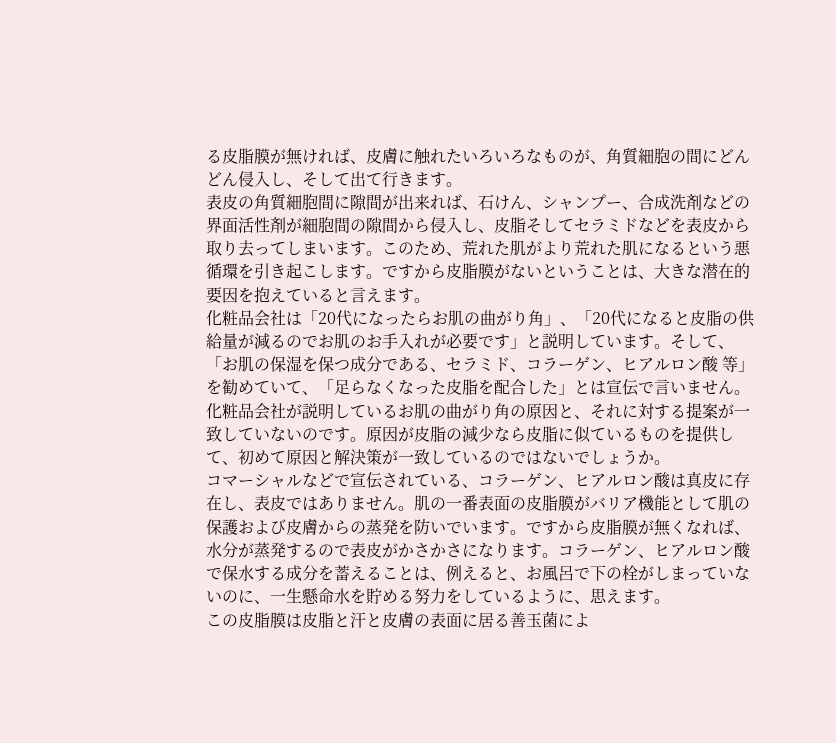る皮脂膜が無ければ、皮膚に触れたいろいろなものが、角質細胞の間にどんどん侵入し、そして出て行きます。
表皮の角質細胞間に隙間が出来れば、石けん、シャンプー、合成洗剤などの界面活性剤が細胞間の隙間から侵入し、皮脂そしてセラミドなどを表皮から取り去ってしまいます。このため、荒れた肌がより荒れた肌になるという悪循環を引き起こします。ですから皮脂膜がないということは、大きな潜在的要因を抱えていると言えます。
化粧品会社は「20代になったらお肌の曲がり角」、「20代になると皮脂の供給量が減るのでお肌のお手入れが必要です」と説明しています。そして、「お肌の保湿を保つ成分である、セラミド、コラーゲン、ヒアルロン酸 等」を勧めていて、「足らなくなった皮脂を配合した」とは宣伝で言いません。
化粧品会社が説明しているお肌の曲がり角の原因と、それに対する提案が一致していないのです。原因が皮脂の減少なら皮脂に似ているものを提供して、初めて原因と解決策が一致しているのではないでしょうか。
コマーシャルなどで宣伝されている、コラーゲン、ヒアルロン酸は真皮に存在し、表皮ではありません。肌の一番表面の皮脂膜がバリア機能として肌の保護および皮膚からの蒸発を防いでいます。ですから皮脂膜が無くなれば、水分が蒸発するので表皮がかさかさになります。コラーゲン、ヒアルロン酸で保水する成分を蓄えることは、例えると、お風呂で下の栓がしまっていないのに、一生懸命水を貯める努力をしているように、思えます。
この皮脂膜は皮脂と汗と皮膚の表面に居る善玉菌によ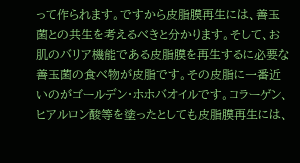って作られます。ですから皮脂膜再生には、善玉菌との共生を考えるべきと分かります。そして、お肌のバリア機能である皮脂膜を再生するに必要な善玉菌の食べ物が皮脂です。その皮脂に一番近いのがゴールデン・ホホバオイルです。コラーゲン、ヒアルロン酸等を塗ったとしても皮脂膜再生には、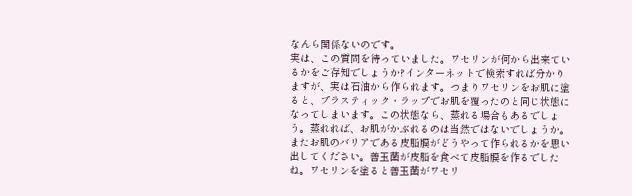なんら関係ないのです。
実は、この質問を待っていました。ワセリンが何から出来ているかをご存知でしょうか?インターネットで検索すれば分かりますが、実は石油から作られます。つまりワセリンをお肌に塗ると、プラスティック・ラップでお肌を覆ったのと同じ状態になってしまいます。この状態なら、蒸れる場合もあるでしょう。蒸れれば、お肌がかぶれるのは当然ではないでしょうか。
またお肌のバリアである皮脂膜がどうやって作られるかを思い出してください。善玉菌が皮脂を食べて皮脂膜を作るでしたね。ワセリンを塗ると善玉菌がワセリ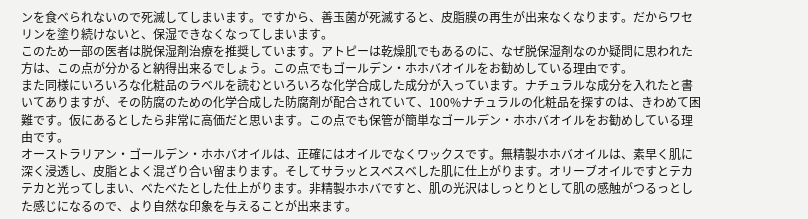ンを食べられないので死滅してしまいます。ですから、善玉菌が死滅すると、皮脂膜の再生が出来なくなります。だからワセリンを塗り続けないと、保湿できなくなってしまいます。
このため一部の医者は脱保湿剤治療を推奨しています。アトピーは乾燥肌でもあるのに、なぜ脱保湿剤なのか疑問に思われた方は、この点が分かると納得出来るでしょう。この点でもゴールデン・ホホバオイルをお勧めしている理由です。
また同様にいろいろな化粧品のラベルを読むといろいろな化学合成した成分が入っています。ナチュラルな成分を入れたと書いてありますが、その防腐のための化学合成した防腐剤が配合されていて、100%ナチュラルの化粧品を探すのは、きわめて困難です。仮にあるとしたら非常に高価だと思います。この点でも保管が簡単なゴールデン・ホホバオイルをお勧めしている理由です。
オーストラリアン・ゴールデン・ホホバオイルは、正確にはオイルでなくワックスです。無精製ホホバオイルは、素早く肌に深く浸透し、皮脂とよく混ざり合い留まります。そしてサラッとスベスベした肌に仕上がります。オリーブオイルですとテカテカと光ってしまい、べたべたとした仕上がります。非精製ホホバですと、肌の光沢はしっとりとして肌の感触がつるっとした感じになるので、より自然な印象を与えることが出来ます。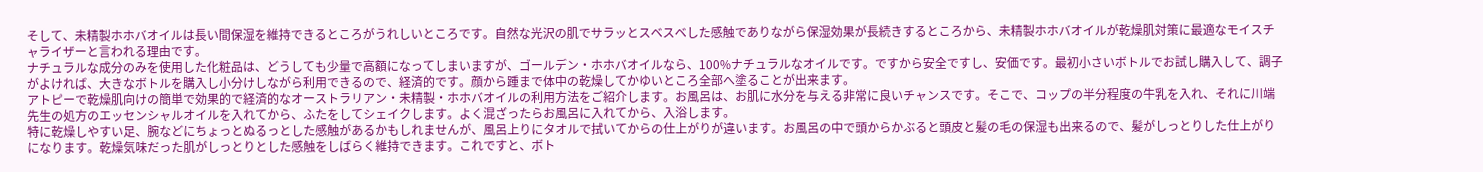そして、未精製ホホバオイルは長い間保湿を維持できるところがうれしいところです。自然な光沢の肌でサラッとスベスベした感触でありながら保湿効果が長続きするところから、未精製ホホバオイルが乾燥肌対策に最適なモイスチャライザーと言われる理由です。
ナチュラルな成分のみを使用した化粧品は、どうしても少量で高額になってしまいますが、ゴールデン・ホホバオイルなら、100%ナチュラルなオイルです。ですから安全ですし、安価です。最初小さいボトルでお試し購入して、調子がよければ、大きなボトルを購入し小分けしながら利用できるので、経済的です。顔から踵まで体中の乾燥してかゆいところ全部へ塗ることが出来ます。
アトピーで乾燥肌向けの簡単で効果的で経済的なオーストラリアン・未精製・ホホバオイルの利用方法をご紹介します。お風呂は、お肌に水分を与える非常に良いチャンスです。そこで、コップの半分程度の牛乳を入れ、それに川端先生の処方のエッセンシャルオイルを入れてから、ふたをしてシェイクします。よく混ざったらお風呂に入れてから、入浴します。
特に乾燥しやすい足、腕などにちょっとぬるっとした感触があるかもしれませんが、風呂上りにタオルで拭いてからの仕上がりが違います。お風呂の中で頭からかぶると頭皮と髪の毛の保湿も出来るので、髪がしっとりした仕上がりになります。乾燥気味だった肌がしっとりとした感触をしばらく維持できます。これですと、ボト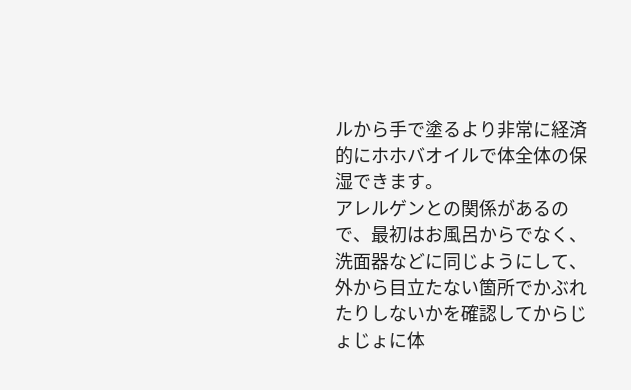ルから手で塗るより非常に経済的にホホバオイルで体全体の保湿できます。
アレルゲンとの関係があるので、最初はお風呂からでなく、洗面器などに同じようにして、外から目立たない箇所でかぶれたりしないかを確認してからじょじょに体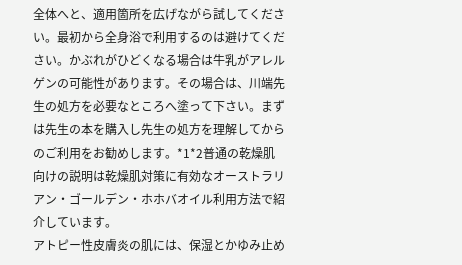全体へと、適用箇所を広げながら試してください。最初から全身浴で利用するのは避けてください。かぶれがひどくなる場合は牛乳がアレルゲンの可能性があります。その場合は、川端先生の処方を必要なところへ塗って下さい。まずは先生の本を購入し先生の処方を理解してからのご利用をお勧めします。*1*2普通の乾燥肌向けの説明は乾燥肌対策に有効なオーストラリアン・ゴールデン・ホホバオイル利用方法で紹介しています。
アトピー性皮膚炎の肌には、保湿とかゆみ止め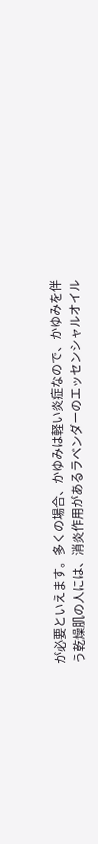が必要といえます。多くの場合、かゆみは軽い炎症なので、かゆみを伴う乾燥肌の人には、消炎作用があるラベンダーのエッセンシャルオイル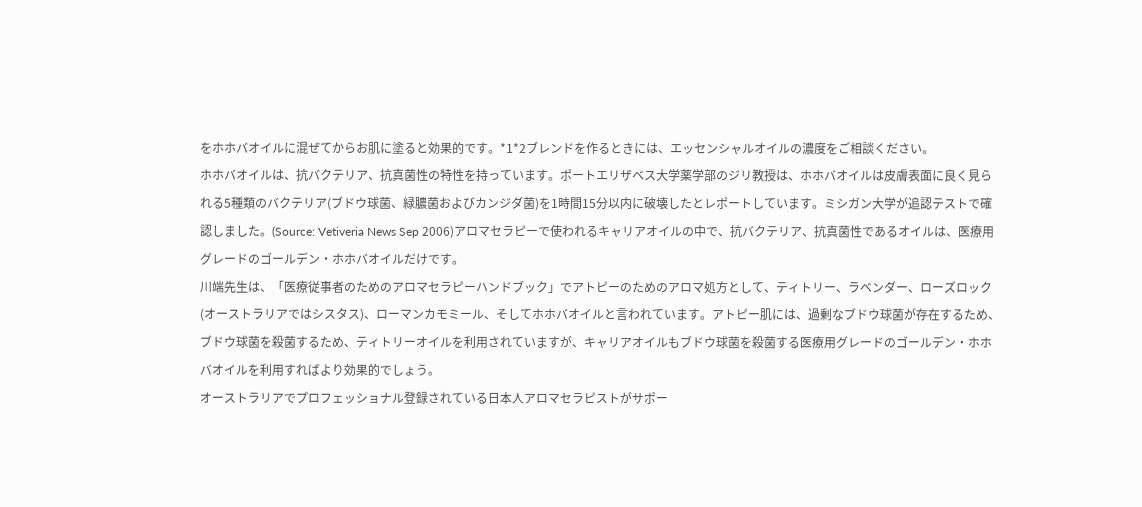をホホバオイルに混ぜてからお肌に塗ると効果的です。*1*2ブレンドを作るときには、エッセンシャルオイルの濃度をご相談ください。
ホホバオイルは、抗バクテリア、抗真菌性の特性を持っています。ポートエリザベス大学薬学部のジリ教授は、ホホバオイルは皮膚表面に良く見られる5種類のバクテリア(ブドウ球菌、緑膿菌およびカンジダ菌)を1時間15分以内に破壊したとレポートしています。ミシガン大学が追認テストで確認しました。(Source: Vetiveria News Sep 2006)アロマセラピーで使われるキャリアオイルの中で、抗バクテリア、抗真菌性であるオイルは、医療用グレードのゴールデン・ホホバオイルだけです。
川端先生は、「医療従事者のためのアロマセラピーハンドブック」でアトピーのためのアロマ処方として、ティトリー、ラベンダー、ローズロック(オーストラリアではシスタス)、ローマンカモミール、そしてホホバオイルと言われています。アトピー肌には、過剰なブドウ球菌が存在するため、ブドウ球菌を殺菌するため、ティトリーオイルを利用されていますが、キャリアオイルもブドウ球菌を殺菌する医療用グレードのゴールデン・ホホバオイルを利用すればより効果的でしょう。
オーストラリアでプロフェッショナル登録されている日本人アロマセラピストがサポー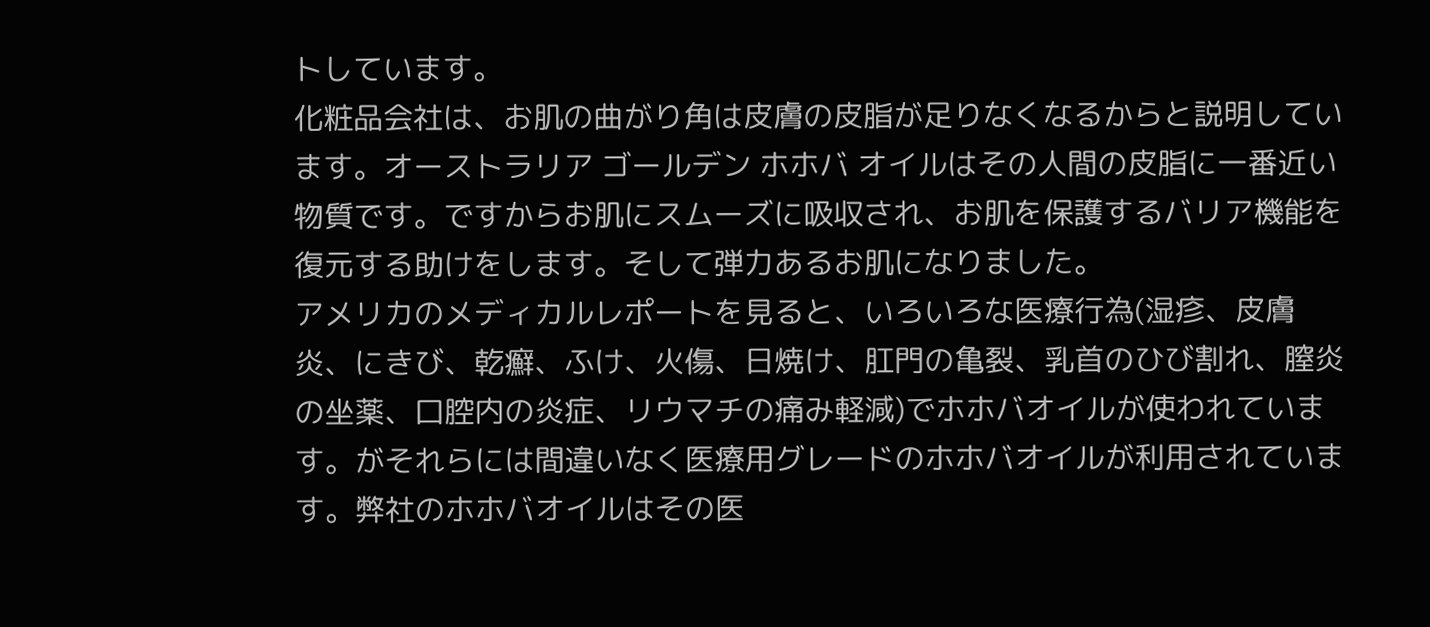トしています。
化粧品会社は、お肌の曲がり角は皮膚の皮脂が足りなくなるからと説明しています。オーストラリア ゴールデン ホホバ オイルはその人間の皮脂に一番近い物質です。ですからお肌にスムーズに吸収され、お肌を保護するバリア機能を復元する助けをします。そして弾力あるお肌になりました。
アメリカのメディカルレポートを見ると、いろいろな医療行為(湿疹、皮膚炎、にきび、乾癬、ふけ、火傷、日焼け、肛門の亀裂、乳首のひび割れ、膣炎の坐薬、口腔内の炎症、リウマチの痛み軽減)でホホバオイルが使われています。がそれらには間違いなく医療用グレードのホホバオイルが利用されています。弊社のホホバオイルはその医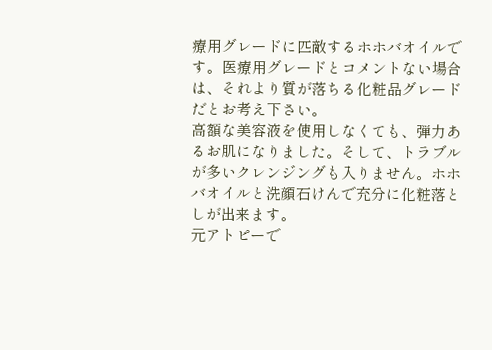療用グレードに匹敵するホホバオイルです。医療用グレードとコメントない場合は、それより質が落ちる化粧品グレードだとお考え下さい。
高額な美容液を使用しなくても、弾力あるお肌になりました。そして、トラブルが多いクレンジングも入りません。ホホバオイルと洗顔石けんで充分に化粧落としが出来ます。
元アトピーで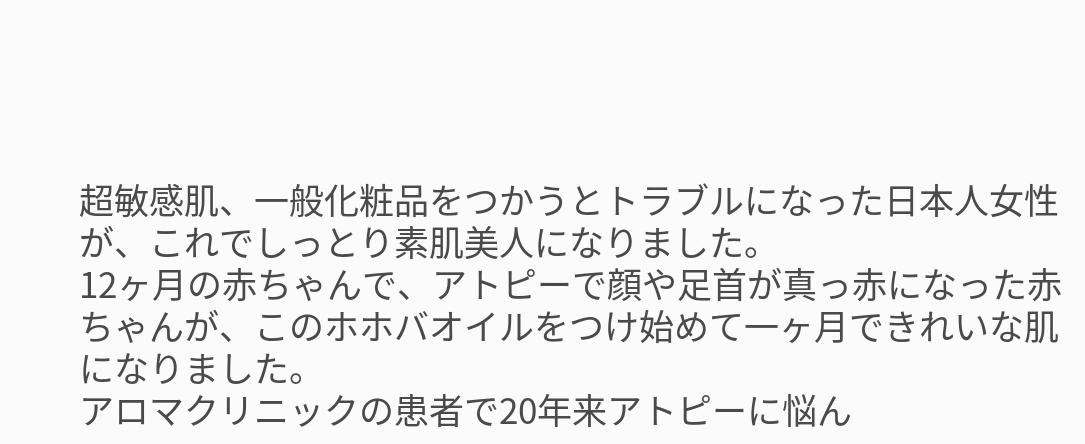超敏感肌、一般化粧品をつかうとトラブルになった日本人女性が、これでしっとり素肌美人になりました。
12ヶ月の赤ちゃんで、アトピーで顔や足首が真っ赤になった赤ちゃんが、このホホバオイルをつけ始めて一ヶ月できれいな肌になりました。
アロマクリニックの患者で20年来アトピーに悩ん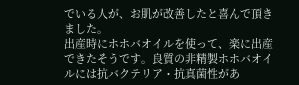でいる人が、お肌が改善したと喜んで頂きました。
出産時にホホバオイルを使って、楽に出産できたそうです。良質の非精製ホホバオイルには抗バクテリア・抗真菌性があ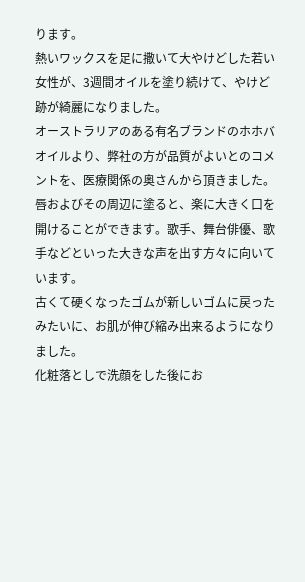ります。
熱いワックスを足に撒いて大やけどした若い女性が、3週間オイルを塗り続けて、やけど跡が綺麗になりました。
オーストラリアのある有名ブランドのホホバオイルより、弊社の方が品質がよいとのコメントを、医療関係の奥さんから頂きました。
唇およびその周辺に塗ると、楽に大きく口を開けることができます。歌手、舞台俳優、歌手などといった大きな声を出す方々に向いています。
古くて硬くなったゴムが新しいゴムに戻ったみたいに、お肌が伸び縮み出来るようになりました。
化粧落としで洗顔をした後にお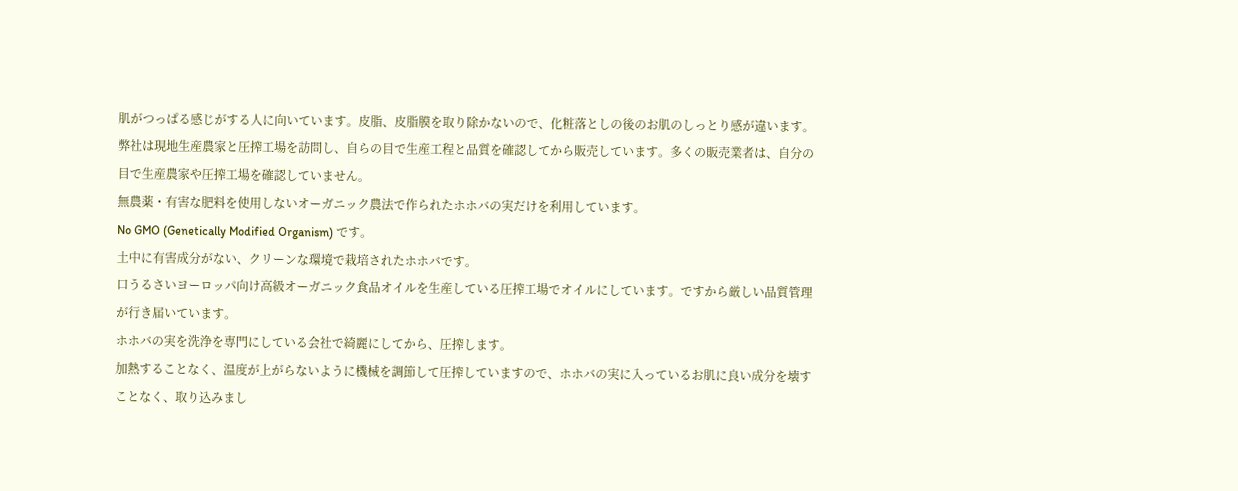肌がつっぱる感じがする人に向いています。皮脂、皮脂膜を取り除かないので、化粧落としの後のお肌のしっとり感が違います。
弊社は現地生産農家と圧搾工場を訪問し、自らの目で生産工程と品質を確認してから販売しています。多くの販売業者は、自分の目で生産農家や圧搾工場を確認していません。
無農薬・有害な肥料を使用しないオーガニック農法で作られたホホバの実だけを利用しています。
No GMO (Genetically Modified Organism) です。
土中に有害成分がない、クリーンな環境で栽培されたホホバです。
口うるさいヨーロッパ向け高級オーガニック食品オイルを生産している圧搾工場でオイルにしています。ですから厳しい品質管理が行き届いています。
ホホバの実を洗浄を専門にしている会社で綺麗にしてから、圧搾します。
加熱することなく、温度が上がらないように機械を調節して圧搾していますので、ホホバの実に入っているお肌に良い成分を壊すことなく、取り込みまし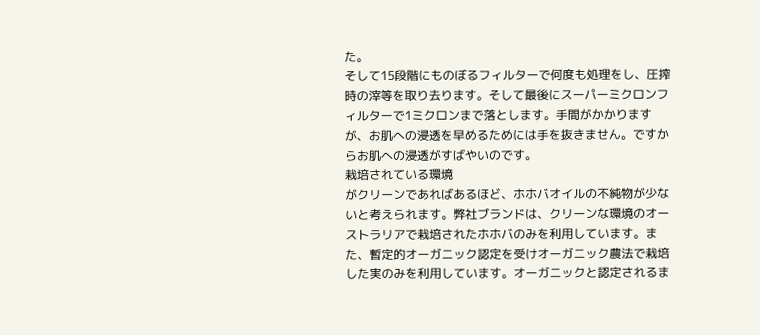た。
そして15段階にものぼるフィルターで何度も処理をし、圧搾時の滓等を取り去ります。そして最後にスーパーミクロンフィルターで1ミクロンまで落とします。手間がかかりますが、お肌への浸透を早めるためには手を抜きません。ですからお肌への浸透がすばやいのです。
栽培されている環境
がクリーンであればあるほど、ホホバオイルの不純物が少ないと考えられます。弊社ブランドは、クリーンな環境のオーストラリアで栽培されたホホバのみを利用しています。また、暫定的オーガニック認定を受けオーガニック農法で栽培した実のみを利用しています。オーガニックと認定されるま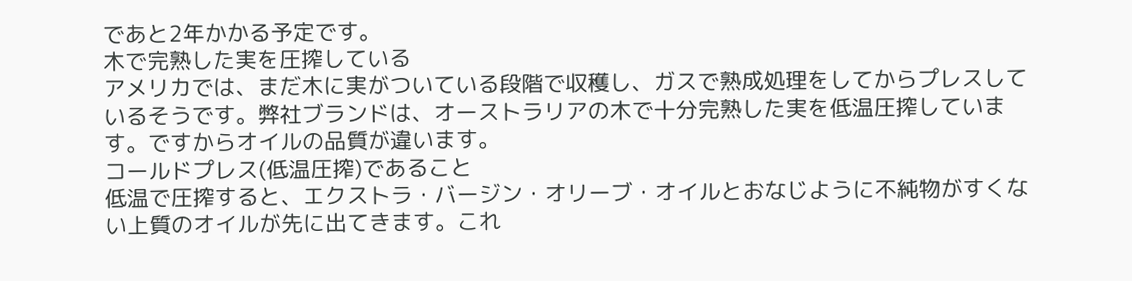であと2年かかる予定です。
木で完熟した実を圧搾している
アメリカでは、まだ木に実がついている段階で収穫し、ガスで熟成処理をしてからプレスしているそうです。弊社ブランドは、オーストラリアの木で十分完熟した実を低温圧搾しています。ですからオイルの品質が違います。
コールドプレス(低温圧搾)であること
低温で圧搾すると、エクストラ・バージン・オリーブ・オイルとおなじように不純物がすくない上質のオイルが先に出てきます。これ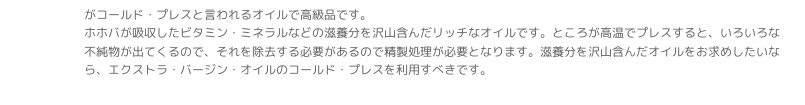がコールド・プレスと言われるオイルで高級品です。
ホホバが吸収したビタミン・ミネラルなどの滋養分を沢山含んだリッチなオイルです。ところが高温でプレスすると、いろいろな不純物が出てくるので、それを除去する必要があるので精製処理が必要となります。滋養分を沢山含んだオイルをお求めしたいなら、エクストラ・バージン・オイルのコールド・プレスを利用すべきです。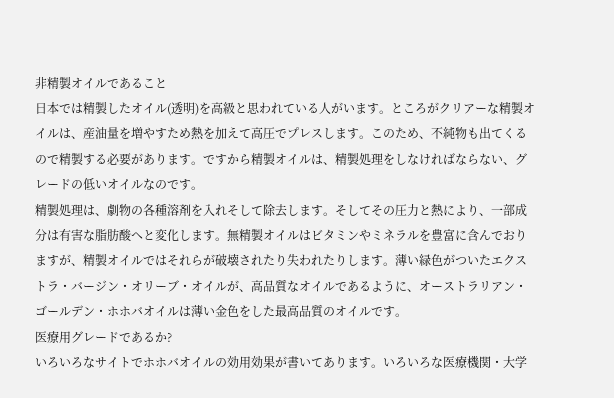非精製オイルであること
日本では精製したオイル(透明)を高級と思われている人がいます。ところがクリアーな精製オイルは、産油量を増やすため熱を加えて高圧でプレスします。このため、不純物も出てくるので精製する必要があります。ですから精製オイルは、精製処理をしなければならない、グレードの低いオイルなのです。
精製処理は、劇物の各種溶剤を入れそして除去します。そしてその圧力と熱により、一部成分は有害な脂肪酸へと変化します。無精製オイルはビタミンやミネラルを豊富に含んでおりますが、精製オイルではそれらが破壊されたり失われたりします。薄い緑色がついたエクストラ・バージン・オリーブ・オイルが、高品質なオイルであるように、オーストラリアン・ゴールデン・ホホバオイルは薄い金色をした最高品質のオイルです。
医療用グレードであるか?
いろいろなサイトでホホバオイルの効用効果が書いてあります。いろいろな医療機関・大学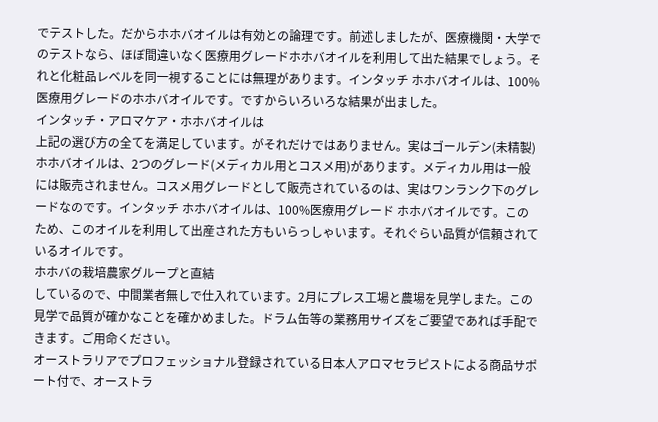でテストした。だからホホバオイルは有効との論理です。前述しましたが、医療機関・大学でのテストなら、ほぼ間違いなく医療用グレードホホバオイルを利用して出た結果でしょう。それと化粧品レベルを同一視することには無理があります。インタッチ ホホバオイルは、100%医療用グレードのホホバオイルです。ですからいろいろな結果が出ました。
インタッチ・アロマケア・ホホバオイルは
上記の選び方の全てを満足しています。がそれだけではありません。実はゴールデン(未精製)ホホバオイルは、2つのグレード(メディカル用とコスメ用)があります。メディカル用は一般には販売されません。コスメ用グレードとして販売されているのは、実はワンランク下のグレードなのです。インタッチ ホホバオイルは、100%医療用グレード ホホバオイルです。このため、このオイルを利用して出産された方もいらっしゃいます。それぐらい品質が信頼されているオイルです。
ホホバの栽培農家グループと直結
しているので、中間業者無しで仕入れています。2月にプレス工場と農場を見学しまた。この見学で品質が確かなことを確かめました。ドラム缶等の業務用サイズをご要望であれば手配できます。ご用命ください。
オーストラリアでプロフェッショナル登録されている日本人アロマセラピストによる商品サポート付で、オーストラ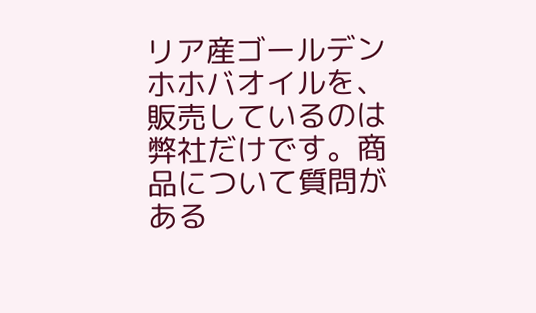リア産ゴールデンホホバオイルを、販売しているのは弊社だけです。商品について質問がある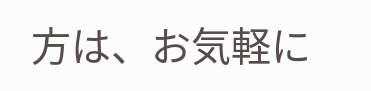方は、お気軽に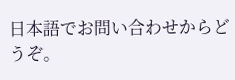日本語でお問い合わせからどうぞ。